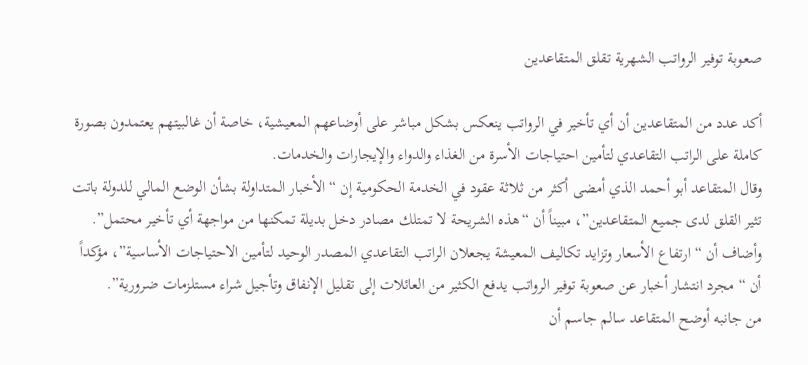صعوبة توفير الرواتب الشهرية تقلق المتقاعدين

أكد عدد من المتقاعدين أن أي تأخير في الرواتب ينعكس بشكل مباشر على أوضاعهم المعيشية، خاصة أن غالبيتهم يعتمدون بصورة كاملة على الراتب التقاعدي لتأمين احتياجات الأسرة من الغذاء والدواء والإيجارات والخدمات.
وقال المتقاعد أبو أحمد الذي أمضى أكثر من ثلاثة عقود في الخدمة الحكومية إن “الأخبار المتداولة بشأن الوضع المالي للدولة باتت تثير القلق لدى جميع المتقاعدين”، مبيناً أن “هذه الشريحة لا تمتلك مصادر دخل بديلة تمكنها من مواجهة أي تأخير محتمل”.
وأضاف أن “ارتفاع الأسعار وتزايد تكاليف المعيشة يجعلان الراتب التقاعدي المصدر الوحيد لتأمين الاحتياجات الأساسية”، مؤكداً أن “مجرد انتشار أخبار عن صعوبة توفير الرواتب يدفع الكثير من العائلات إلى تقليل الإنفاق وتأجيل شراء مستلزمات ضرورية”.
من جانبه أوضح المتقاعد سالم جاسم أن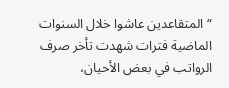“المتقاعدين عاشوا خلال السنوات الماضية فترات شهدت تأخر صرف الرواتب في بعض الأحيان،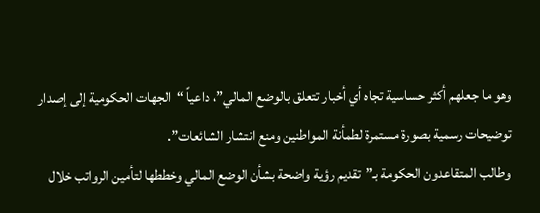وهو ما جعلهم أكثر حساسية تجاه أي أخبار تتعلق بالوضع المالي”، داعياً “الجهات الحكومية إلى إصدار توضيحات رسمية بصورة مستمرة لطمأنة المواطنين ومنع انتشار الشائعات”.
وطالب المتقاعدون الحكومة بـ”تقديم رؤية واضحة بشأن الوضع المالي وخططها لتأمين الرواتب خلال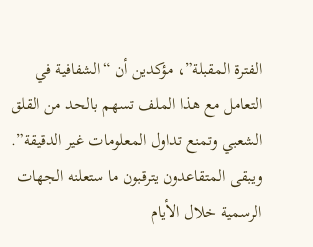الفترة المقبلة”، مؤكدين أن “الشفافية في التعامل مع هذا الملف تسهم بالحد من القلق الشعبي وتمنع تداول المعلومات غير الدقيقة”.
ويبقى المتقاعدون يترقبون ما ستعلنه الجهات الرسمية خلال الأيام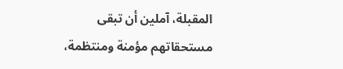المقبلة، آملين أن تبقى مستحقاتهم مؤمنة ومنتظمة،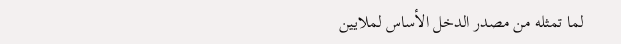لما تمثله من مصدر الدخل الأساس لملايين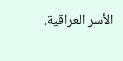الأسر العراقية.